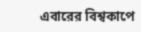এবারের বিশ্বকাপে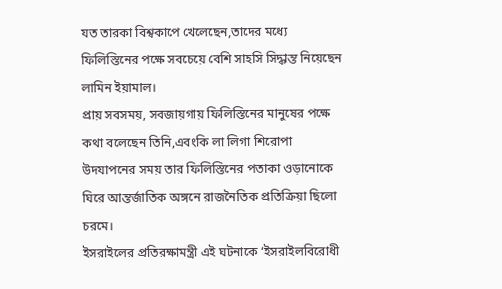যত তারকা বিশ্বকাপে খেলেছেন,তাদের মধ্যে ফিলিস্তিনের পক্ষে সবচেয়ে বেশি সাহসি সিদ্ধান্ত নিয়েছেন লামিন ইয়ামাল।
প্রায় সবসময়, সবজায়গায় ফিলিস্তিনের মানুষের পক্ষে কথা বলেছেন তিনি,এবংকি লা লিগা শিরোপা উদযাপনের সময় তার ফিলিস্তিনের পতাকা ওড়ানোকে ঘিরে আন্তর্জাতিক অঙ্গনে রাজনৈতিক প্রতিক্রিয়া ছিলো চরমে।
ইসরাইলের প্রতিরক্ষামন্ত্রী এই ঘটনাকে ‘ইসরাইলবিরোধী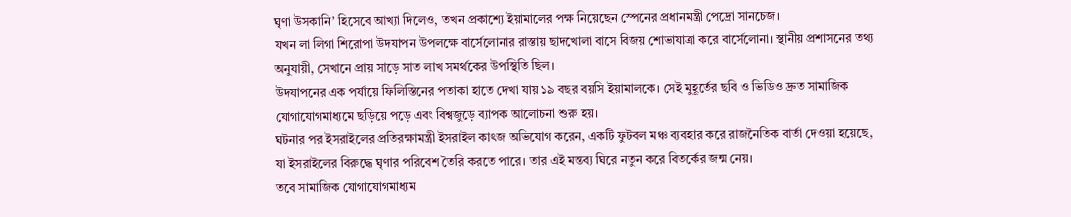ঘৃণা উসকানি’ হিসেবে আখ্যা দিলেও, তখন প্রকাশ্যে ইয়ামালের পক্ষ নিয়েছেন স্পেনের প্রধানমন্ত্রী পেদ্রো সানচেজ।
যখন লা লিগা শিরোপা উদযাপন উপলক্ষে বার্সেলোনার রাস্তায় ছাদখোলা বাসে বিজয় শোভাযাত্রা করে বার্সেলোনা। স্থানীয় প্রশাসনের তথ্য অনুযায়ী, সেখানে প্রায় সাড়ে সাত লাখ সমর্থকের উপস্থিতি ছিল।
উদযাপনের এক পর্যায়ে ফিলিস্তিনের পতাকা হাতে দেখা যায় ১৯ বছর বয়সি ইয়ামালকে। সেই মুহূর্তের ছবি ও ভিডিও দ্রুত সামাজিক যোগাযোগমাধ্যমে ছড়িয়ে পড়ে এবং বিশ্বজুড়ে ব্যাপক আলোচনা শুরু হয়।
ঘটনার পর ইসরাইলের প্রতিরক্ষামন্ত্রী ইসরাইল কাৎজ অভিযোগ করেন, একটি ফুটবল মঞ্চ ব্যবহার করে রাজনৈতিক বার্তা দেওয়া হয়েছে, যা ইসরাইলের বিরুদ্ধে ঘৃণার পরিবেশ তৈরি করতে পারে। তার এই মন্তব্য ঘিরে নতুন করে বিতর্কের জন্ম নেয়।
তবে সামাজিক যোগাযোগমাধ্যম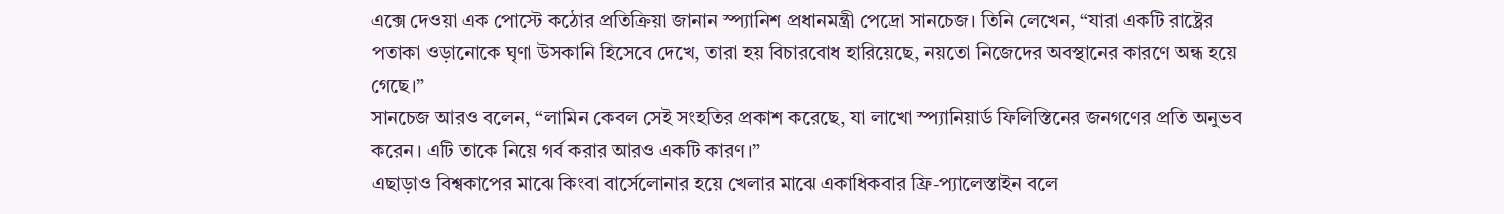এক্সে দেওয়া এক পোস্টে কঠোর প্রতিক্রিয়া জানান স্প্যানিশ প্রধানমন্ত্রী পেদ্রো সানচেজ। তিনি লেখেন, “যারা একটি রাষ্ট্রের পতাকা ওড়ানোকে ঘৃণা উসকানি হিসেবে দেখে, তারা হয় বিচারবোধ হারিয়েছে, নয়তো নিজেদের অবস্থানের কারণে অন্ধ হয়ে গেছে।”
সানচেজ আরও বলেন, “লামিন কেবল সেই সংহতির প্রকাশ করেছে, যা লাখো স্প্যানিয়ার্ড ফিলিস্তিনের জনগণের প্রতি অনুভব করেন। এটি তাকে নিয়ে গর্ব করার আরও একটি কারণ।”
এছাড়াও বিশ্বকাপের মাঝে কিংবা বার্সেলোনার হয়ে খেলার মাঝে একাধিকবার ফ্রি-প্যালেস্তাইন বলে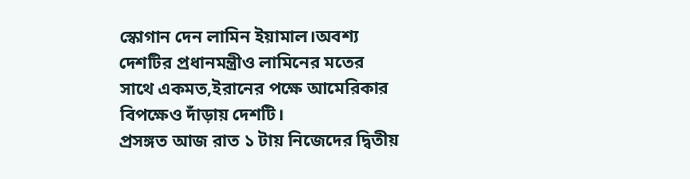স্কোগান দেন লামিন ইয়ামাল।অবশ্য দেশটির প্রধানমন্ত্রীও লামিনের মতের সাথে একমত,ইরানের পক্ষে আমেরিকার বিপক্ষেও দাঁড়ায় দেশটি।
প্রসঙ্গত আজ রাত ১ টায় নিজেদের দ্বিতীয়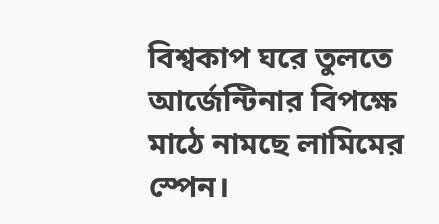বিশ্বকাপ ঘরে তুলতে আর্জেন্টিনার বিপক্ষে মাঠে নামছে লামিমের স্পেন।